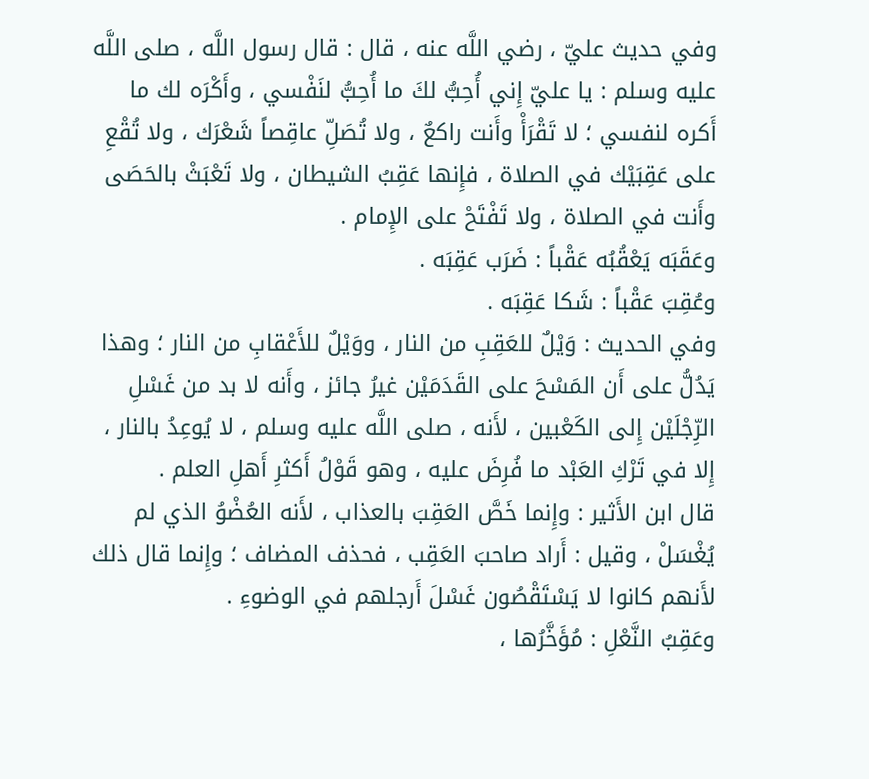وفي حديث عليّ ، رضي اللَّه عنه ، قال : قال رسول اللَّه ، صلى اللَّه عليه وسلم : يا عليّ إِني أُحِبُّ لكَ ما أُحِبُّ لنَفْسي ، وأَكْرَه لك ما أَكره لنفسي ؛ لا تَقْرَأْ وأَنت راكعٌ ، ولا تُصَلِّ عاقِصاً شَعْرَك ، ولا تُقْعِ على عَقِبَيْك في الصلاة ، فإِنها عَقِبُ الشيطان ، ولا تَعْبَثْ بالحَصَى وأَنت في الصلاة ، ولا تَفْتَحْ على الإِمام .
وعَقَبَه يَعْقُبُه عَقْباً : ضَرَب عَقِبَه .
وعُقِبَ عَقْباً : شَكا عَقِبَه .
وفي الحديث : وَيْلٌ للعَقِبِ من النار ، ووَيْلٌ للأَعْقابِ من النار ؛ وهذا يَدُلُّ على أَن المَسْحَ على القَدَمَيْن غيرُ جائز ، وأَنه لا بد من غَسْلِ الرِّجْلَيْن إِلى الكَعْبين ، لأَنه ، صلى اللَّه عليه وسلم ، لا يُوعِدُ بالنار ، إِلا في تَرْكِ العَبْد ما فُرِضَ عليه ، وهو قَوْلُ أَكثرِ أَهلِ العلم .
قال ابن الأَثير : وإِنما خَصَّ العَقِبَ بالعذاب ، لأَنه العُضْوُ الذي لم يُغْسَلْ ، وقيل : أَراد صاحبَ العَقِب ، فحذف المضاف ؛ وإِنما قال ذلك لأَنهم كانوا لا يَسْتَقْصُون غَسْلَ أَرجلهم في الوضوءِ .
وعَقِبُ النَّعْلِ : مُؤَخَّرُها ،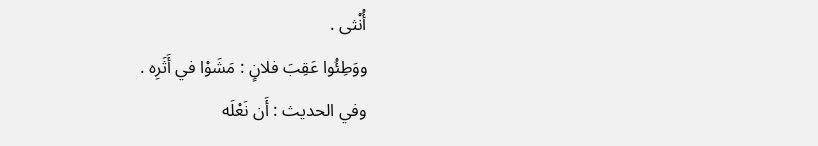أُنْثى .
ووَطِئُوا عَقِبَ فلانٍ : مَشَوْا في أَثَرِه .
وفي الحديث : أَن نَعْلَه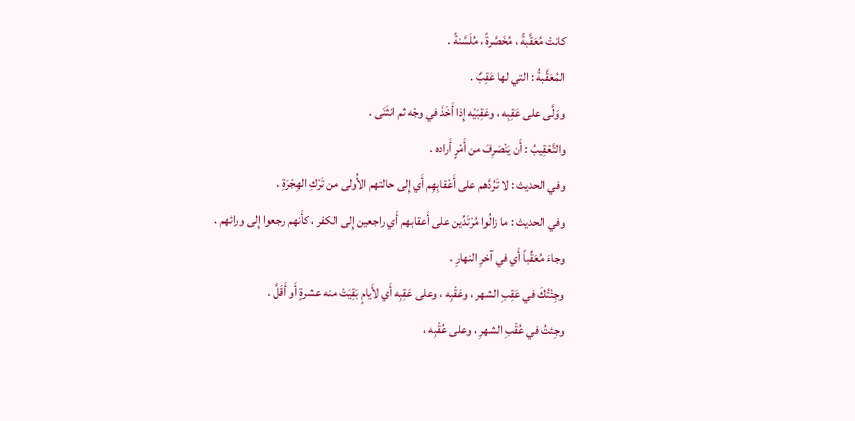كانتْ مُعَقَّبةً ، مُخَصَّرةً ، مُلَسَّنةً .
المُعَقَّبةُ : التي لها عَقِبٌ .
ووَلَّى على عَقِبِه ، وعَقِبَيْه إِذا أَخَذَ في وجْه ثم انثَنَى .
والتَّعْقِيبُ : أَن يَنْصَرِفَ من أَمْرٍ أَراده .
وفي الحديث : لا تَرُدَّهم على أَعْقابِهِم أَي إِلى حالتهم الأُولى من تَرْكِ الهِجْرَةِ .
وفي الحديث : ما زالُوا مُرْتَدِّين على أَعقابهم أَي راجعين إِلى الكفر ، كأَنهم رجعوا إِلى ورائهم .
وجاءَ مُعَقِّباً أَي في آخرِ النهارِ .
وجِئْتُكَ في عَقِبِ الشهر ، وعَقْبِه ، وعلى عَقِبِه أَي لأَيامٍ بَقِيَتْ منه عشرةٍ أَو أَقَلَّ .
وجِئتُ في عُقْبِ الشهرِ ، وعلى عُقْبِه ،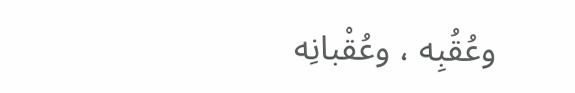وعُقُبِه ، وعُقْبانِه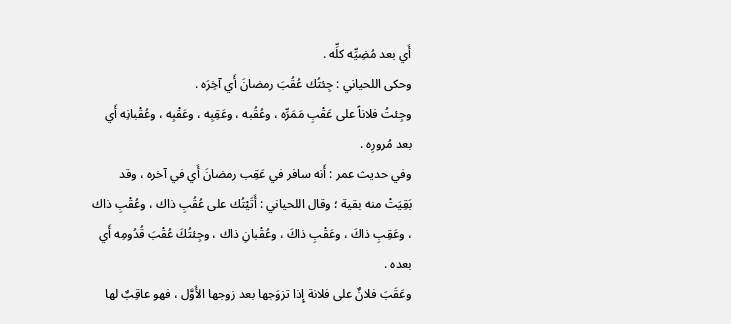أَي بعد مُضِيِّه كلِّه .
وحكى اللحياني : جِئتُك عُقُبَ رمضانَ أَي آخِرَه .
وجِئتُ فلاناً على عَقْبِ مَمَرِّه ، وعُقُبه ، وعَقِبِه ، وعَقْبِه ، وعُقْبانِه أَي بعد مُرورِه .
وفي حديث عمر : أَنه سافر في عَقِب رمضانَ أَي في آخره ، وقد بَقِيَتْ منه بقية ؛ وقال اللحياني : أَتَيْتُك على عُقُبِ ذاك ، وعُقْبِ ذاك ، وعَقِبِ ذاكَ ، وعَقْبِ ذاكَ ، وعُقْبانِ ذاك ، وجِئتُكَ عُقْبَ قُدُومِه أَي بعده .
وعَقَبَ فلانٌ على فلانة إِذا تزوَجها بعد زوجها الأَوَّل ، فهو عاقِبٌ لها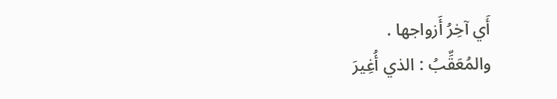أَي آخِرُ أَزواجها .
والمُعَقِّبُ : الذي أُغِيرَ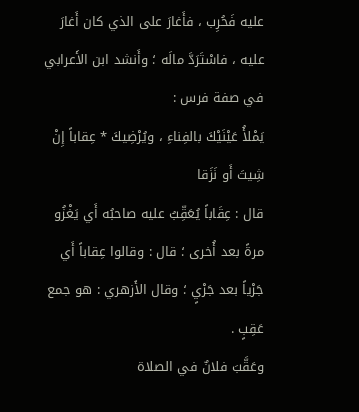عليه فَحُرِب ، فأَغارَ على الذي كان أَغارَ عليه ، فاسْتَرَدَّ مالَه ؛ وأَنشد ابن الأَعرابي في صفة فرس :
يَمْلأُ عَيْنَيْكَ بالفِناءِ ، ويُرْضِيكَ * عِقاباً إِنْ شِيتَ أَو نَزَقا
قال : عِقَاباً يُعَقِّبُ عليه صاحبُه أَي يَغْزُو مرةً بعد أُخرى ؛ قال : وقالوا عِقاباً أَي جَرْياً بعد جَرْيٍ ؛ وقال الأَزهري : هو جمع عَقِبٍ .
وعَقَّبَ فلانٌ في الصلاة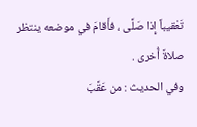تَعْقيباً إِذا صَلَّى ، فأَقامَ في موضعه ينتظر صلاةً أُخرى .
وفي الحديث : من عَقَّبَ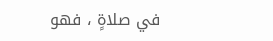في صلاةٍ ، فهو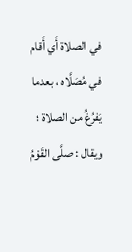في الصلاة أَي أَقام في مُصَلَّاه ، بعدما يَفرُغُ من الصلاة ؛ ويقال : صلَّى القَوْمُ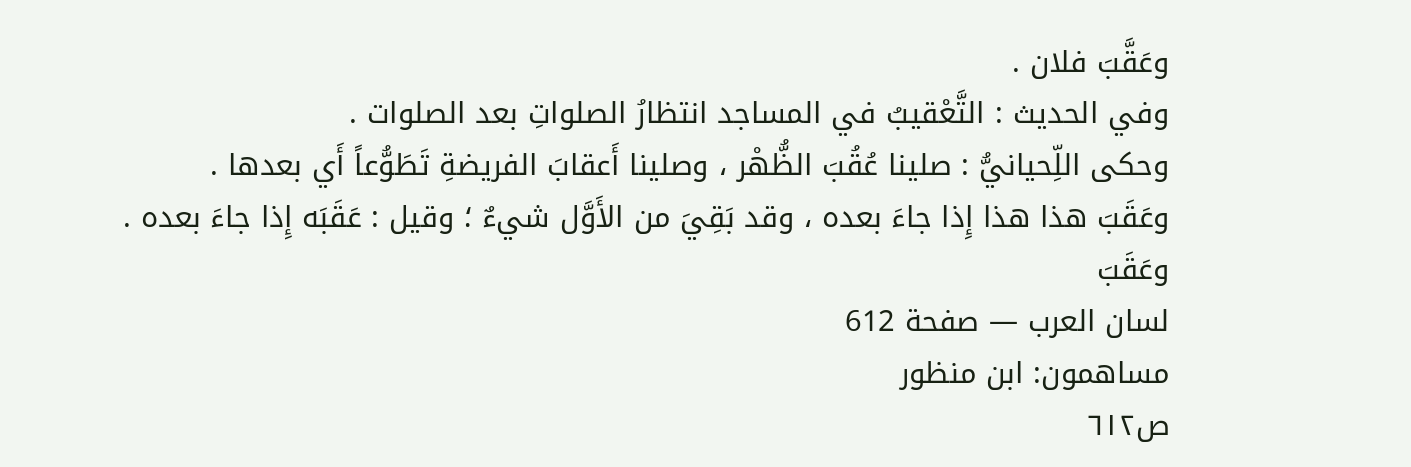وعَقَّبَ فلان .
وفي الحديث : التَّعْقيبُ في المساجد انتظارُ الصلواتِ بعد الصلوات .
وحكى اللِّحيانيُّ : صلينا عُقُبَ الظُّهْر ، وصلينا أَعقابَ الفريضةِ تَطَوُّعاً أَي بعدها .
وعَقَبَ هذا هذا إِذا جاءَ بعده ، وقد بَقِيَ من الأَوَّل شيءٌ ؛ وقيل : عَقَبَه إِذا جاءَ بعده .
وعَقَبَ
لسان العرب — صفحة 612
مساهمون: ابن منظور
ص٦١٢